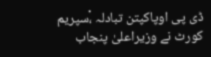ڈی پی اوپاکپتن تبادلہ ،ْسپریم کورٹ نے وزیراعلیٰ پنجاب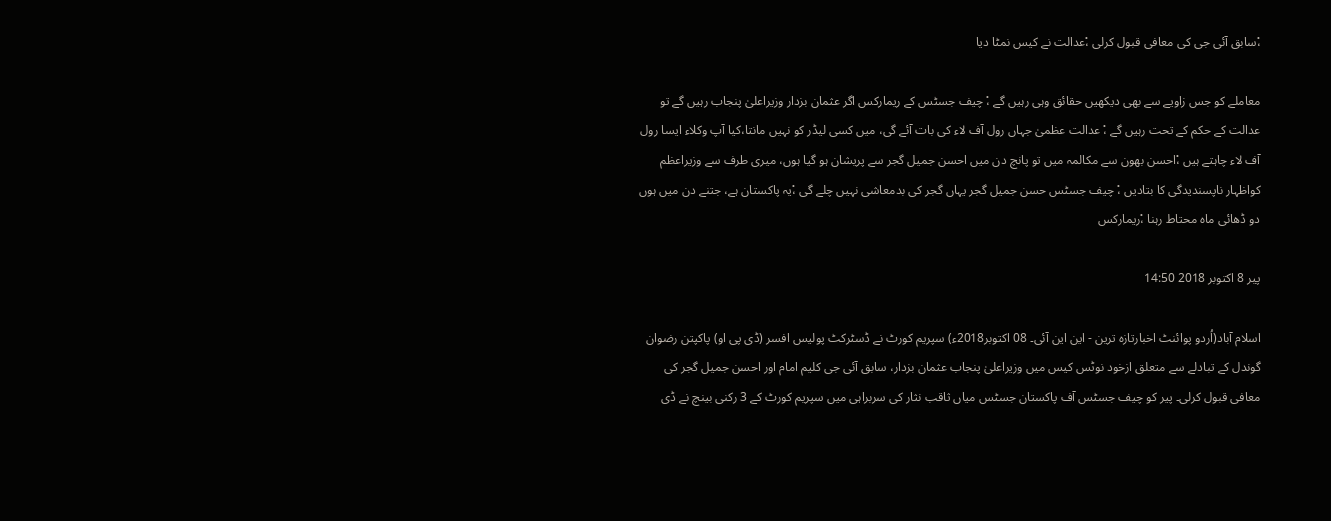،ْسابق آئی جی کی معافی قبول کرلی ،ْعدالت نے کیس نمٹا دیا

معاملے کو جس زاویے سے بھی دیکھیں حقائق وہی رہیں گے ،ْ چیف جسٹس کے ریمارکس اگر عثمان بزدار وزیراعلیٰ پنجاب رہیں گے تو عدالت کے حکم کے تحت رہیں گے ،ْ عدالت عظمیٰ جہاں رول آف لاء کی بات آئے گی، میں کسی لیڈر کو نہیں مانتا،کیا آپ وکلاء ایسا رول آف لاء چاہتے ہیں ،ْاحسن بھون سے مکالمہ میں تو پانچ دن میں احسن جمیل گجر سے پریشان ہو گیا ہوں، میری طرف سے وزیراعظم کواظہار ناپسندیدگی کا بتادیں ،ْ چیف جسٹس حسن جمیل گجر یہاں گجر کی بدمعاشی نہیں چلے گی ،ْیہ پاکستان ہے، جتنے دن میں ہوں دو ڈھائی ماہ محتاط رہنا ،ْریمارکس

پیر 8 اکتوبر 2018 14:50

اسلام آباد(اُردو پوائنٹ اخبارتازہ ترین - این این آئی۔ 08 اکتوبر2018ء) سپریم کورٹ نے ڈسٹرکٹ پولیس افسر (ڈی پی او) پاکپتن رضوان گوندل کے تبادلے سے متعلق ازخود نوٹس کیس میں وزیراعلیٰ پنجاب عثمان بزدار، سابق آئی جی کلیم امام اور احسن جمیل گجر کی معافی قبول کرلی۔ پیر کو چیف جسٹس آف پاکستان جسٹس میاں ثاقب نثار کی سربراہی میں سپریم کورٹ کے 3 رکنی بینچ نے ڈی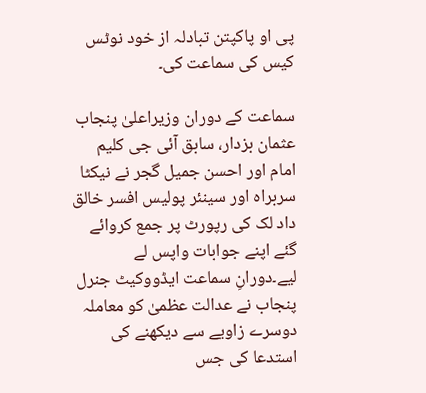پی او پاکپتن تبادلہ از خود نوٹس کیس کی سماعت کی۔

سماعت کے دوران وزیراعلیٰ پنجاب عثمان بزدار، سابق آئی جی کلیم امام اور احسن جمیل گجر نے نیکٹا سربراہ اور سینئر پولیس افسر خالق داد لک کی رپورٹ پر جمع کروائے گئے اپنے جوابات واپس لے لیے۔دورانِ سماعت ایڈووکیٹ جنرل پنجاب نے عدالت عظمیٰ کو معاملہ دوسرے زاویے سے دیکھنے کی استدعا کی جس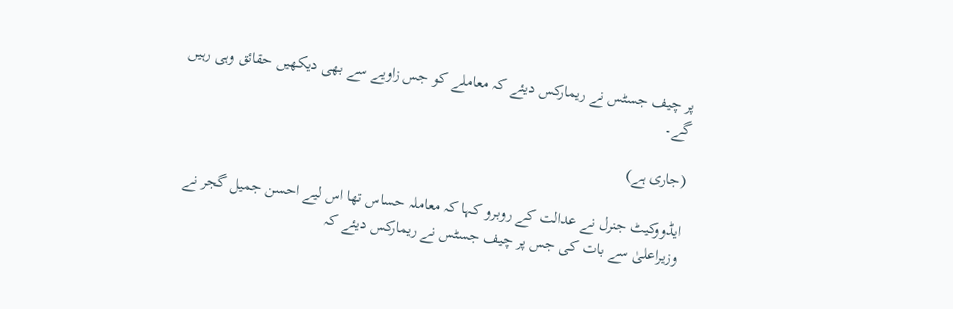پر چیف جسٹس نے ریمارکس دیئے کہ معاملے کو جس زاویے سے بھی دیکھیں حقائق وہی رہیں گے۔

(جاری ہے)

ایڈووکیٹ جنرل نے عدالت کے روبرو کہا کہ معاملہ حساس تھا اس لیے احسن جمیل گجر نے وزیراعلیٰ سے بات کی جس پر چیف جسٹس نے ریمارکس دیئے کہ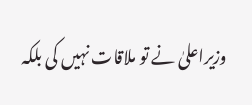وزیراعلیٰ نے تو ملاقات نہیں کی بلکہ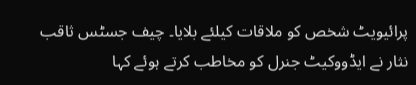پرائیویٹ شخص کو ملاقات کیلئے بلایا۔ چیف جسٹس ثاقب نثار نے ایڈووکیٹ جنرل کو مخاطب کرتے ہوئے کہا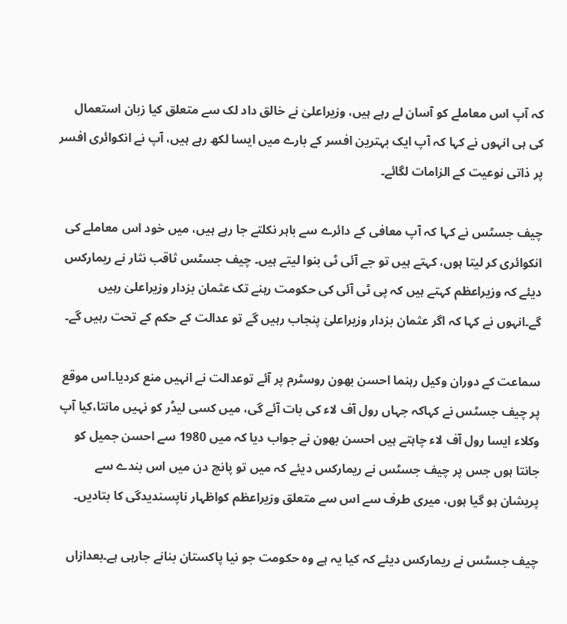کہ آپ اس معاملے کو آسان لے رہے ہیں، وزیراعلیٰ نے خالق داد لک سے متعلق کیا زبان استعمال کی ہی انہوں نے کہا کہ آپ ایک بہترین افسر کے بارے میں ایسا لکھ رہے ہیں، آپ نے انکوائری افسر پر ذاتی نوعیت کے الزامات لگائے۔

چیف جسٹس نے کہا کہ آپ معافی کے دائرے سے باہر نکلتے جا رہے ہیں، میں خود اس معاملے کی انکوائری کر لیتا ہوں، کہتے ہیں تو جے آئی ٹی بنوا لیتے ہیں۔ چیف جسٹس ثاقب نثار نے ریمارکس دیئے کہ وزیراعظم کہتے ہیں کہ پی ٹی آئی کی حکومت رہنے تک عثمان بزدار وزیراعلیٰ رہیں گے۔انہوں نے کہا کہ اگر عثمان بزدار وزیراعلیٰ پنجاب رہیں گے تو عدالت کے حکم کے تحت رہیں گے۔

سماعت کے دوران وکیل رہنما احسن بھون روسٹرم پر آئے توعدالت نے انہیں منع کردیا۔اس موقع پر چیف جسٹس نے کہاکہ جہاں رول آف لاء کی بات آئے گی، میں کسی لیڈر کو نہیں مانتا،کیا آپ وکلاء ایسا رول آف لاء چاہتے ہیں احسن بھون نے جواب دیا کہ میں 1980 سے احسن جمیل کو جانتا ہوں جس پر چیف جسٹس نے ریمارکس دیئے کہ میں تو پانچ دن میں اس بندے سے پریشان ہو گیا ہوں، میری طرف سے اس سے متعلق وزیراعظم کواظہار ناپسندیدگی کا بتادیں۔

چیف جسٹس نے ریمارکس دیئے کہ کیا یہ ہے وہ حکومت جو نیا پاکستان بنانے جارہی ہے۔بعدازاں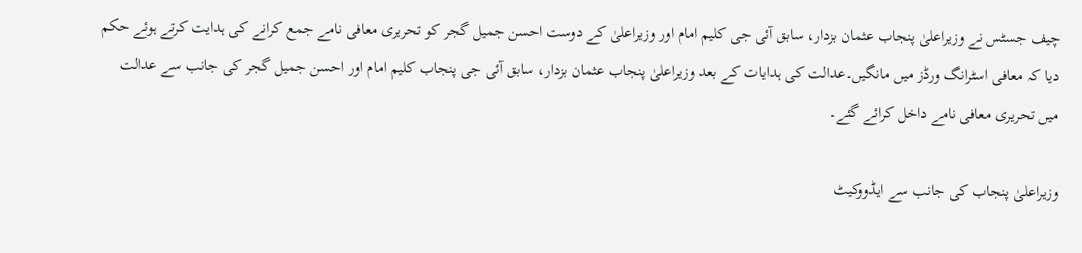چیف جسٹس نے وزیراعلیٰ پنجاب عثمان بزدار، سابق آئی جی کلیم امام اور وزیراعلیٰ کے دوست احسن جمیل گجر کو تحریری معافی نامے جمع کرانے کی ہدایت کرتے ہوئے حکم دیا کہ معافی اسٹرانگ ورڈز میں مانگیں۔عدالت کی ہدایات کے بعد وزیراعلیٰ پنجاب عثمان بزدار، سابق آئی جی پنجاب کلیم امام اور احسن جمیل گجر کی جانب سے عدالت میں تحریری معافی نامے داخل کرائے گئے۔

وزیراعلیٰ پنجاب کی جانب سے ایڈووکیٹ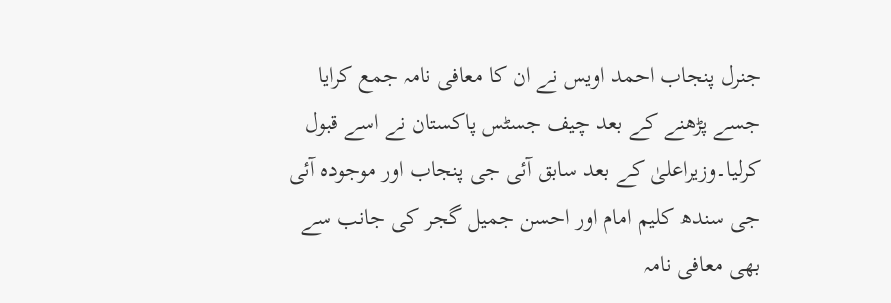جنرل پنجاب احمد اویس نے ان کا معافی نامہ جمع کرایا جسے پڑھنے کے بعد چیف جسٹس پاکستان نے اسے قبول کرلیا۔وزیراعلیٰ کے بعد سابق آئی جی پنجاب اور موجودہ آئی جی سندھ کلیم امام اور احسن جمیل گجر کی جانب سے بھی معافی نامہ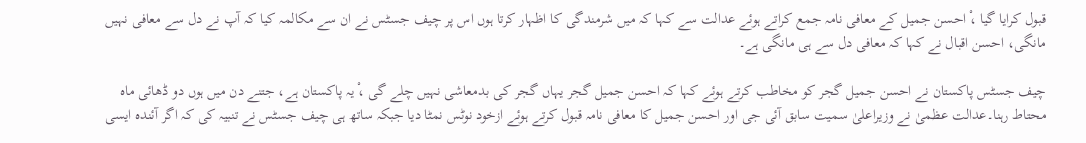قبول کرایا گیا ،ْ احسن جمیل کے معافی نامہ جمع کراتے ہوئے عدالت سے کہا کہ میں شرمندگی کا اظہار کرتا ہوں اس پر چیف جسٹس نے ان سے مکالمہ کیا کہ آپ نے دل سے معافی نہیں مانگی، احسن اقبال نے کہا کہ معافی دل سے ہی مانگی ہے۔

چیف جسٹس پاکستان نے احسن جمیل گجر کو مخاطب کرتے ہوئے کہا کہ احسن جمیل گجر یہاں گجر کی بدمعاشی نہیں چلے گی ،ْ یہ پاکستان ہے، جتنے دن میں ہوں دو ڈھائی ماہ محتاط رہنا۔عدالت عظمیٰ نے وزیراعلیٰ سمیت سابق آئی جی اور احسن جمیل کا معافی نامہ قبول کرتے ہوئے ازخود نوٹس نمٹا دیا جبکہ ساتھ ہی چیف جسٹس نے تنبیہ کی کہ اگر آئندہ ایسی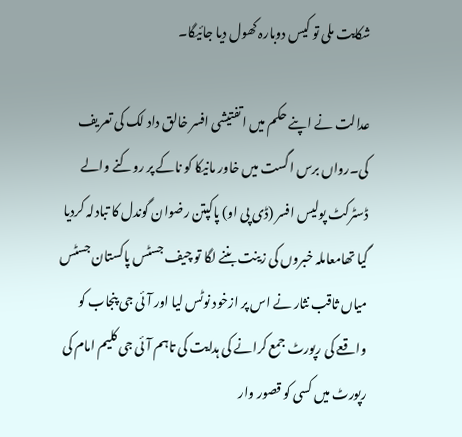شکایت ملی تو کیس دوبارہ کھول دیا جائیگا۔

عدالت نے اپنے حکم میں اتفتیشی افسر خالق داد لک کی تعریف کی۔رواں برس اگست میں خاور مانیکا کو ناکے پر روکنے والے ڈسٹرکٹ پولیس افسر (ڈی پی او) پاکپتن رضوان گوندل کا تبادلہ کردیا گیا تھامعاملہ خبروں کی زینت بننے لگا تو چیف جسٹس پاکستان جسٹس میاں ثاقب نثار نے اس پر ازخود نوٹس لیا اور آئی جی پنجاب کو واقعے کی رپورٹ جمع کرانے کی ہدایت کی تاہم آئی جی کلیم امام کی رپورٹ میں کسی کو قصور وار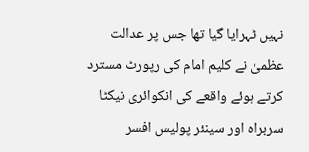نہیں ٹہرایا گیا تھا جس پر عدالت عظمیٰ نے کلیم امام کی رپورٹ مسترد کرتے ہوئے واقعے کی انکوائری نیکٹا سربراہ اور سینئر پولیس افسر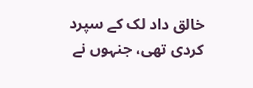خالق داد لک کے سپرد کردی تھی، جنہوں نے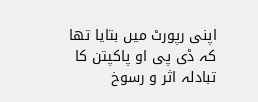اپنی رپورٹ میں بتایا تھا کہ ڈی پی او پاکپتن کا تبادلہ اثر و رسوخ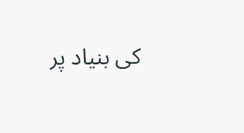کی بنیاد پر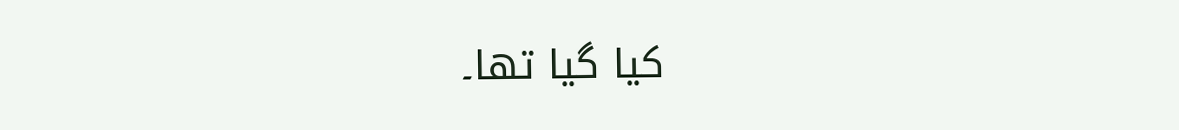کیا گیا تھا۔